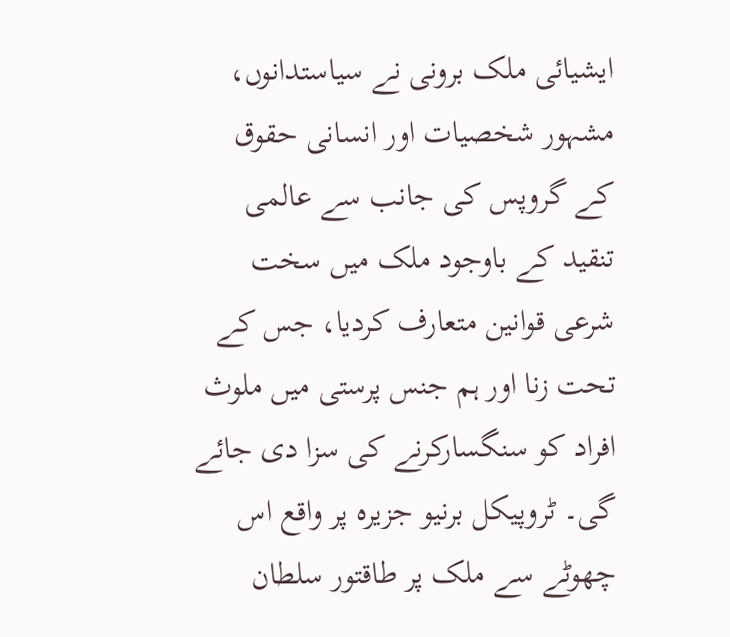ایشیائی ملک برونی نے سیاستدانوں، مشہور شخصیات اور انسانی حقوق کے گروپس کی جانب سے عالمی تنقید کے باوجود ملک میں سخت شرعی قوانین متعارف کردیا، جس کے تحت زنا اور ہم جنس پرستی میں ملوث افراد کو سنگسارکرنے کی سزا دی جائے گی۔ ٹروپیکل برنیو جزیرہ پر واقع اس چھوٹے سے ملک پر طاقتور سلطان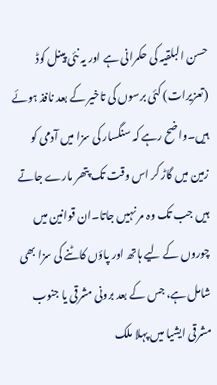حسن البلقیہ کی حکمرانی ہے اور یہ نئی پینل کوڈ (تعزیرات) کئی برسوں کی تاخیر کے بعد نافذ ہوئے ہیں۔واضح رہے کہ سنگسار کی سزا میں آدمی کو زمین میں گاڑ کر اس وقت تک پتھر مارے جاتے ہیں جب تک وہ مر نہیں جاتا۔ان قوانین میں چوروں کے لیے ہاتھ اور پاؤں کاٹنے کی سزا بھی شامل ہے، جس کے بعد برونی مشرقی یا جنوب مشرقی ایشیا میں پہلا ملک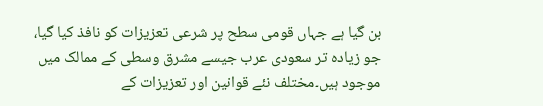بن گیا ہے جہاں قومی سطح پر شرعی تعزیزات کو نافذ کیا گیا، جو زیادہ تر سعودی عرب جیسے مشرق وسطی کے ممالک میں موجود ہیں۔مختلف نئے قوانین اور تعزیزات کے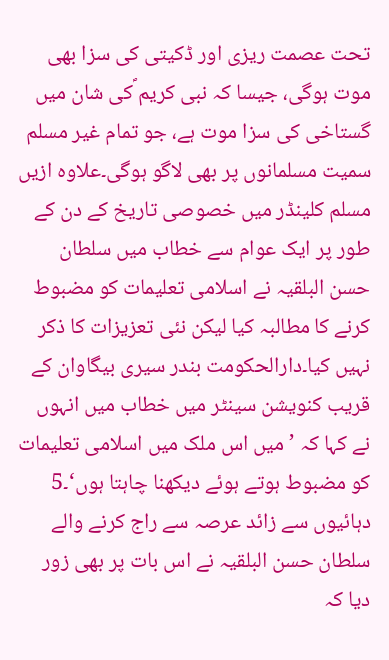تحت عصمت ریزی اور ڈکیتی کی سزا بھی موت ہوگی، جیسا کہ نبی کریم ؐکی شان میں گستاخی کی سزا موت ہے، جو تمام غیر مسلم سمیت مسلمانوں پر بھی لاگو ہوگی۔علاوہ ازیں مسلم کلینڈر میں خصوصی تاریخ کے دن کے طور پر ایک عوام سے خطاب میں سلطان حسن البلقیہ نے اسلامی تعلیمات کو مضبوط کرنے کا مطالبہ کیا لیکن نئی تعزیزات کا ذکر نہیں کیا۔دارالحکومت بندر سیری بیگاوان کے قریب کنویشن سینٹر میں خطاب میں انہوں نے کہا کہ ’میں اس ملک میں اسلامی تعلیمات کو مضبوط ہوتے ہوئے دیکھنا چاہتا ہوں‘۔5 دہائیوں سے زائد عرصہ سے راج کرنے والے سلطان حسن البلقیہ نے اس بات پر بھی زور دیا کہ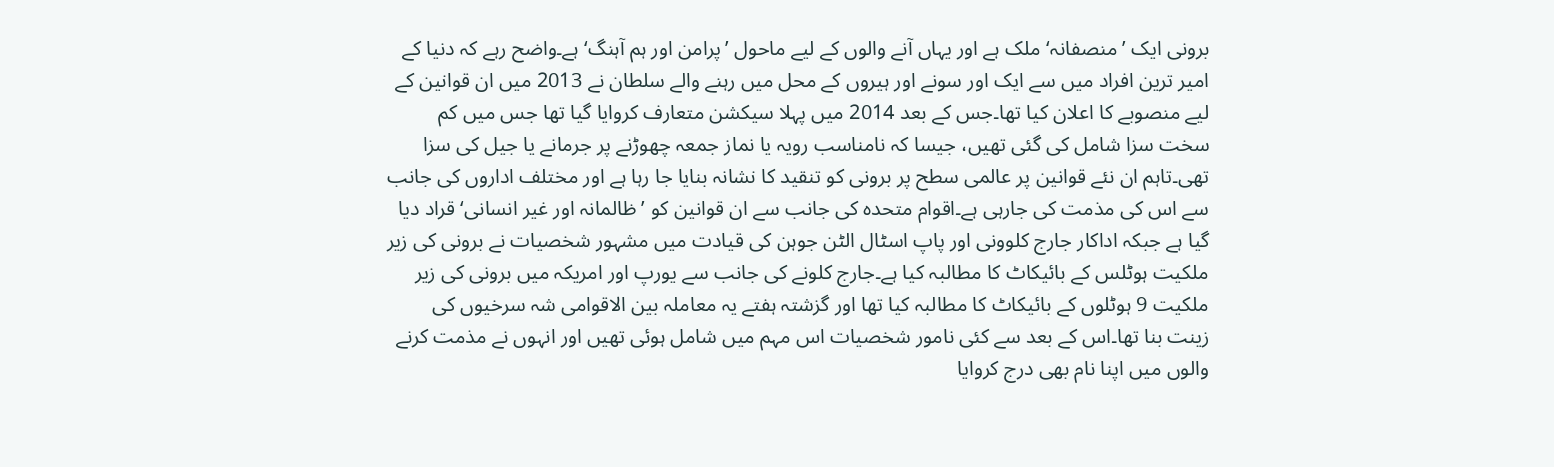برونی ایک ’منصفانہ‘ ملک ہے اور یہاں آنے والوں کے لیے ماحول ’پرامن اور ہم آہنگ‘ ہے۔واضح رہے کہ دنیا کے امیر ترین افراد میں سے ایک اور سونے اور ہیروں کے محل میں رہنے والے سلطان نے 2013 میں ان قوانین کے لیے منصوبے کا اعلان کیا تھا۔جس کے بعد 2014 میں پہلا سیکشن متعارف کروایا گیا تھا جس میں کم سخت سزا شامل کی گئی تھیں، جیسا کہ نامناسب رویہ یا نماز جمعہ چھوڑنے پر جرمانے یا جیل کی سزا تھی۔تاہم ان نئے قوانین پر عالمی سطح پر برونی کو تنقید کا نشانہ بنایا جا رہا ہے اور مختلف اداروں کی جانب سے اس کی مذمت کی جارہی ہے۔اقوام متحدہ کی جانب سے ان قوانین کو ’ظالمانہ اور غیر انسانی‘ قراد دیا گیا ہے جبکہ اداکار جارج کلوونی اور پاپ اسٹال الٹن جوہن کی قیادت میں مشہور شخصیات نے برونی کی زیر ملکیت ہوٹلس کے بائیکاٹ کا مطالبہ کیا ہے۔جارج کلونے کی جانب سے یورپ اور امریکہ میں برونی کی زیر ملکیت 9 ہوٹلوں کے بائیکاٹ کا مطالبہ کیا تھا اور گزشتہ ہفتے یہ معاملہ بین الاقوامی شہ سرخیوں کی زینت بنا تھا۔اس کے بعد سے کئی نامور شخصیات اس مہم میں شامل ہوئی تھیں اور انہوں نے مذمت کرنے والوں میں اپنا نام بھی درج کروایا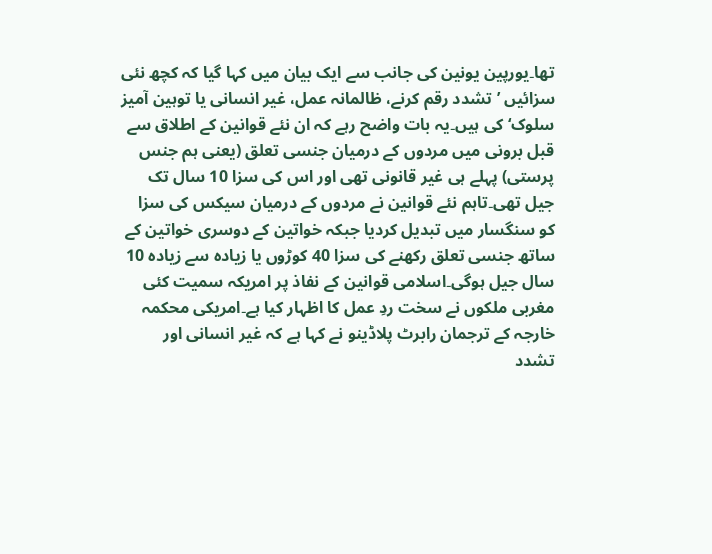تھا۔یورپین یونین کی جانب سے ایک بیان میں کہا گیا کہ کچھ نئی سزائیں ’تشدد رقم کرنے، ظالمانہ عمل، غیر انسانی یا توہین آمیز سلوک‘ کی ہیں۔یہ بات واضح رہے کہ ان نئے قوانین کے اطلاق سے قبل برونی میں مردوں کے درمیان جنسی تعلق (یعنی ہم جنس پرستی) پہلے ہی غیر قانونی تھی اور اس کی سزا 10 سال تک جیل تھی۔تاہم نئے قوانین نے مردوں کے درمیان سیکس کی سزا کو سنگسار میں تبدیل کردیا جبکہ خواتین کے دوسری خواتین کے ساتھ جنسی تعلق رکھنے کی سزا 40 کوڑوں یا زیادہ سے زیادہ 10 سال جیل ہوگی۔اسلامی قوانین کے نفاذ پر امریکہ سمیت کئی مغربی ملکوں نے سخت ردِ عمل کا اظہار کیا ہے۔امریکی محکمہ خارجہ کے ترجمان رابرٹ پلاڈینو نے کہا ہے کہ غیر انسانی اور تشدد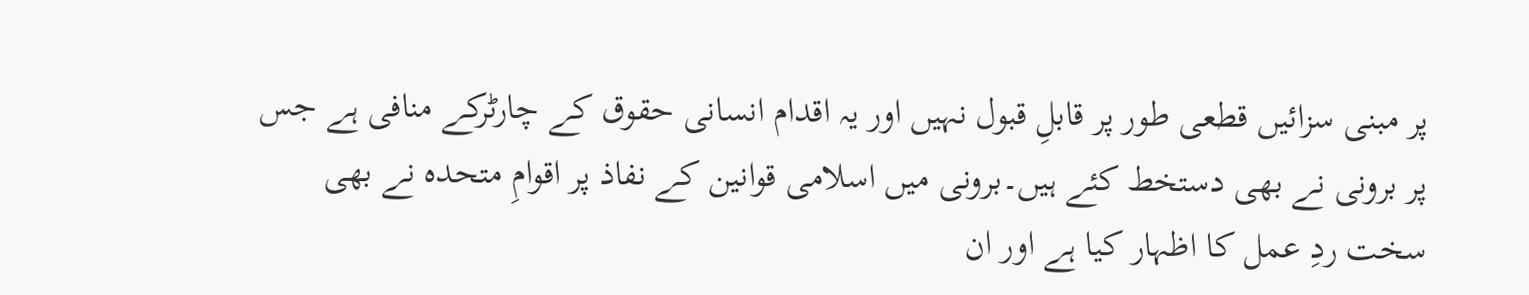پر مبنی سزائیں قطعی طور پر قابلِ قبول نہیں اور یہ اقدام انسانی حقوق کے چارٹرکے منافی ہے جس پر برونی نے بھی دستخط کئے ہیں۔برونی میں اسلامی قوانین کے نفاذ پر اقوامِ متحدہ نے بھی سخت ردِ عمل کا اظہار کیا ہے اور ان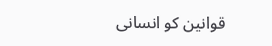قوانین کو انسانی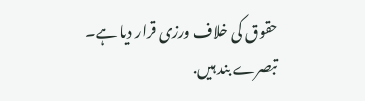حقوق کی خلاف ورزی قرار دیا ہے۔
تبصرے بند ہیں.